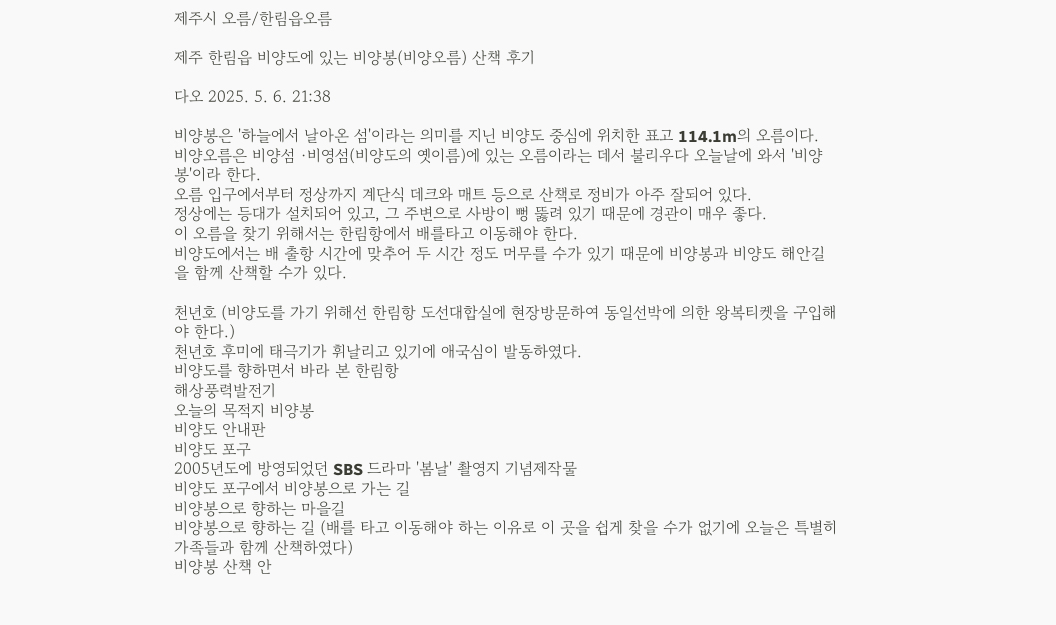제주시 오름/한림읍오름

제주 한림읍 비양도에 있는 비양봉(비양오름) 산책 후기

다오 2025. 5. 6. 21:38

비양봉은 '하늘에서 날아온 섬'이라는 의미를 지닌 비양도 중심에 위치한 표고 114.1m의 오름이다.
비양오름은 비양섬 ·비영섬(비양도의 옛이름)에 있는 오름이라는 데서 불리우다 오늘날에 와서 '비양봉'이라 한다.
오름 입구에서부터 정상까지 계단식 데크와 매트 등으로 산책로 정비가 아주 잘되어 있다.
정상에는 등대가 설치되어 있고, 그 주변으로 사방이 뻥 뚫려 있기 때문에 경관이 매우 좋다.
이 오름을 찾기 위해서는 한림항에서 배를타고 이동해야 한다.
비양도에서는 배 출항 시간에 맞추어 두 시간 정도 머무를 수가 있기 때문에 비양봉과 비양도 해안길을 함께 산책할 수가 있다.

천년호 (비양도를 가기 위해선 한림항 도선대합실에 현장방문하여 동일선박에 의한 왕복티켓을 구입해야 한다.)
천년호 후미에 태극기가 휘날리고 있기에 애국심이 발동하였다.
비양도를 향하면서 바라 본 한림항
해상풍력발전기
오늘의 목적지 비양봉
비양도 안내판
비양도 포구
2005년도에 방영되었던 SBS 드라마 '봄날' 촬영지 기념제작물
비양도 포구에서 비양봉으로 가는 길
비양봉으로 향하는 마을길
비양봉으로 향하는 길 (배를 타고 이동해야 하는 이유로 이 곳을 쉽게 찾을 수가 없기에 오늘은 특별히 가족들과 함께 산책하였다)
비양봉 산책 안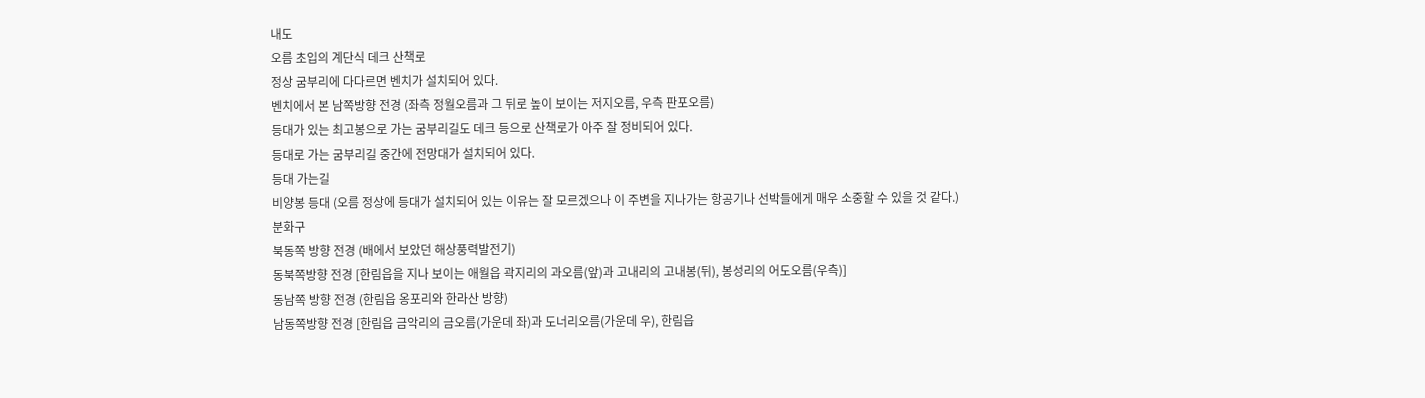내도
오름 초입의 계단식 데크 산책로
정상 굼부리에 다다르면 벤치가 설치되어 있다.
벤치에서 본 남쪽방향 전경 (좌측 정월오름과 그 뒤로 높이 보이는 저지오름, 우측 판포오름)
등대가 있는 최고봉으로 가는 굼부리길도 데크 등으로 산책로가 아주 잘 정비되어 있다.
등대로 가는 굼부리길 중간에 전망대가 설치되어 있다.
등대 가는길
비양봉 등대 (오름 정상에 등대가 설치되어 있는 이유는 잘 모르겠으나 이 주변을 지나가는 항공기나 선박들에게 매우 소중할 수 있을 것 같다.)
분화구
북동쪽 방향 전경 (배에서 보았던 해상풍력발전기)
동북쪽방향 전경 [한림읍을 지나 보이는 애월읍 곽지리의 과오름(앞)과 고내리의 고내봉(뒤), 봉성리의 어도오름(우측)]
동남쪽 방향 전경 (한림읍 옹포리와 한라산 방향)
남동쪽방향 전경 [한림읍 금악리의 금오름(가운데 좌)과 도너리오름(가운데 우), 한림읍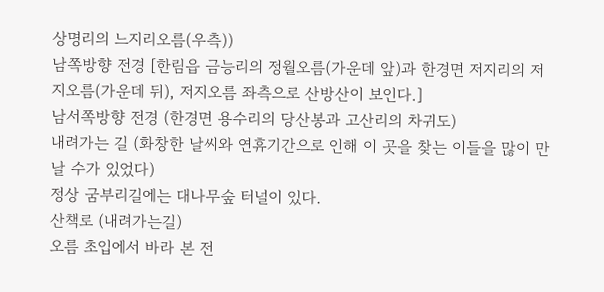상명리의 느지리오름(우측))
남쪽방향 전경 [한림읍 금능리의 정월오름(가운데 앞)과 한경면 저지리의 저지오름(가운데 뒤), 저지오름 좌측으로 산방산이 보인다.]
남서쪽방향 전경 (한경면 용수리의 당산봉과 고산리의 차귀도)
내려가는 길 (화창한 날씨와 연휴기간으로 인해 이 곳을 찾는 이들을 많이 만날 수가 있었다)
정상 굼부리길에는 대나무숲 터널이 있다.
산책로 (내려가는길)
오름 초입에서 바라 본 전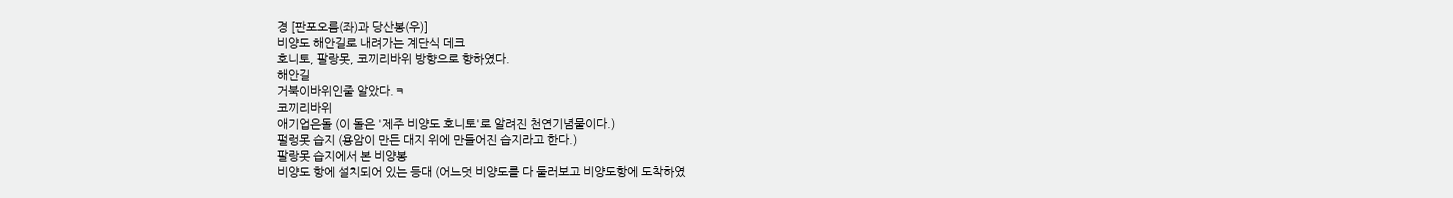경 [판포오름(좌)과 당산봉(우)]
비양도 해안길로 내려가는 계단식 데크
호니토, 팔랑못, 코끼리바위 방향으로 향하였다.
해안길
거북이바위인줄 알았다.ㅋ
코끼리바위
애기업은돌 (이 돌은 '제주 비양도 호니토'로 알려진 천연기념물이다.)
펄렁못 습지 (용암이 만든 대지 위에 만들어진 습지라고 한다.)
팔랑못 습지에서 본 비양봉
비양도 항에 설치되어 있는 등대 (어느덧 비양도를 다 둘러보고 비양도항에 도착하였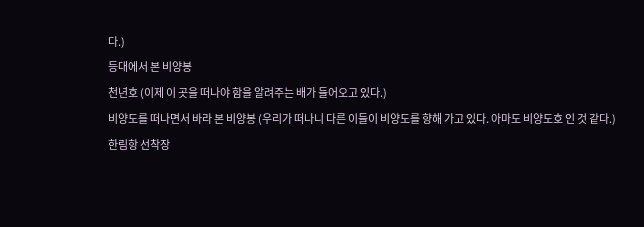다.)
등대에서 본 비양봉
천년호 (이제 이 곳을 떠나야 함을 알려주는 배가 들어오고 있다.)
비양도를 떠나면서 바라 본 비양봉 (우리가 떠나니 다른 이들이 비양도를 향해 가고 있다. 아마도 비양도호 인 것 같다.)
한림항 선착장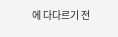에 다다르기 전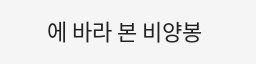에 바라 본 비양봉